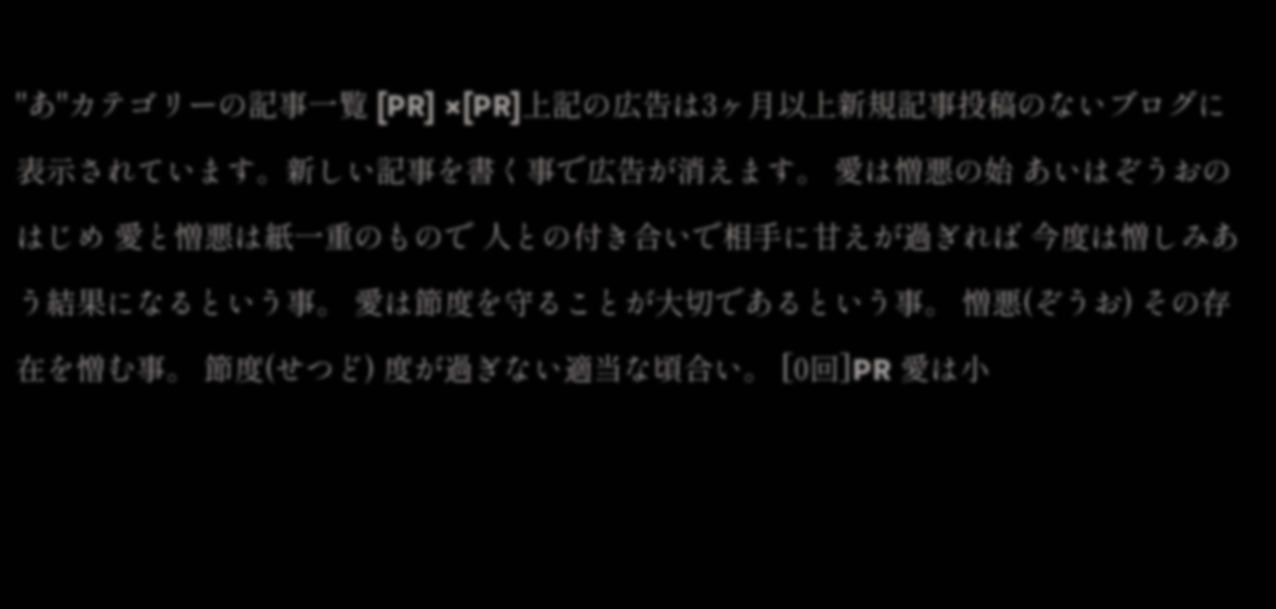"あ"カテゴリーの記事一覧 [PR] ×[PR]上記の広告は3ヶ月以上新規記事投稿のないブログに表示されています。新しい記事を書く事で広告が消えます。 愛は憎悪の始 あいはぞうおのはじめ 愛と憎悪は紙一重のもので 人との付き合いで相手に甘えが過ぎれば 今度は憎しみあう結果になるという事。 愛は節度を守ることが大切であるという事。 憎悪(ぞうお) その存在を憎む事。 節度(せつど) 度が過ぎない適当な頃合い。 [0回]PR 愛は小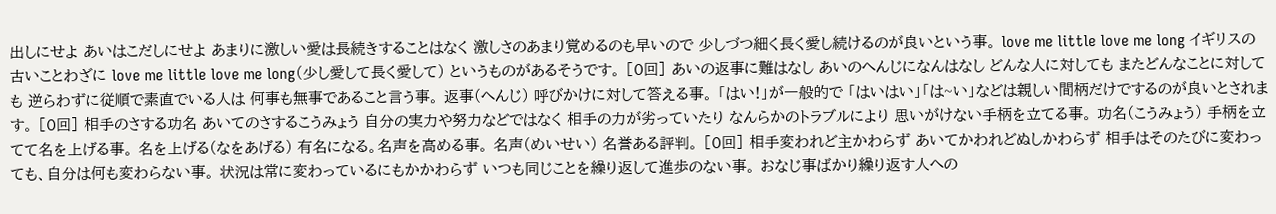出しにせよ あいはこだしにせよ あまりに激しい愛は長続きすることはなく 激しさのあまり覚めるのも早いので 少しづつ細く長く愛し続けるのが良いという事。 love me little love me long イギリスの古いことわざに love me little love me long(少し愛して長く愛して) というものがあるそうです。 [0回] あいの返事に難はなし あいのへんじになんはなし どんな人に対しても またどんなことに対しても 逆らわずに従順で素直でいる人は 何事も無事であること言う事。 返事(へんじ) 呼びかけに対して答える事。 「はい!」が一般的で 「はいはい」「は~い」などは親しい間柄だけでするのが良いとされます。 [0回] 相手のさする功名 あいてのさするこうみょう 自分の実力や努力などではなく 相手の力が劣っていたり なんらかのトラブルにより 思いがけない手柄を立てる事。 功名(こうみょう) 手柄を立てて名を上げる事。 名を上げる(なをあげる) 有名になる。名声を高める事。 名声(めいせい) 名誉ある評判。 [0回] 相手変われど主かわらず あいてかわれどぬしかわらず 相手はそのたびに変わっても、自分は何も変わらない事。 状況は常に変わっているにもかかわらず いつも同じことを繰り返して進歩のない事。 おなじ事ばかり繰り返す人への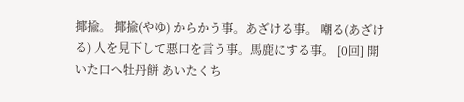揶揄。 揶揄(やゆ) からかう事。あざける事。 嘲る(あざける) 人を見下して悪口を言う事。馬鹿にする事。 [0回] 開いた口へ牡丹餅 あいたくち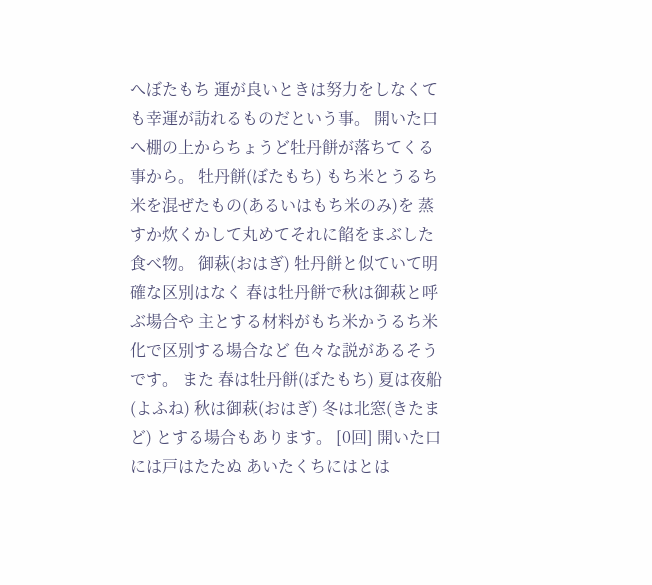へぼたもち 運が良いときは努力をしなくても幸運が訪れるものだという事。 開いた口へ棚の上からちょうど牡丹餅が落ちてくる事から。 牡丹餅(ぼたもち) もち米とうるち米を混ぜたもの(あるいはもち米のみ)を 蒸すか炊くかして丸めてそれに餡をまぶした食べ物。 御萩(おはぎ) 牡丹餅と似ていて明確な区別はなく 春は牡丹餅で秋は御萩と呼ぶ場合や 主とする材料がもち米かうるち米化で区別する場合など 色々な説があるそうです。 また 春は牡丹餅(ぼたもち) 夏は夜船(よふね) 秋は御萩(おはぎ) 冬は北窓(きたまど) とする場合もあります。 [0回] 開いた口には戸はたたぬ あいたくちにはとは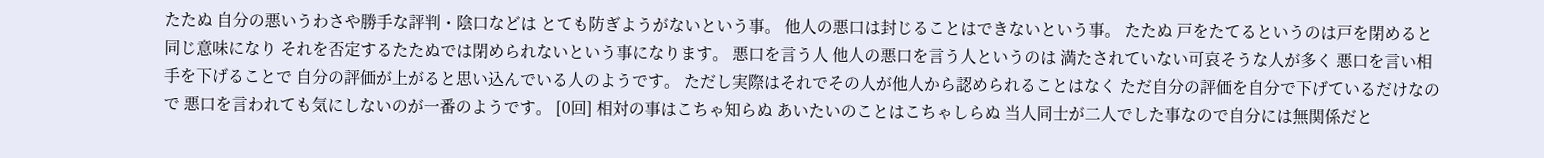たたぬ 自分の悪いうわさや勝手な評判・陰口などは とても防ぎようがないという事。 他人の悪口は封じることはできないという事。 たたぬ 戸をたてるというのは戸を閉めると同じ意味になり それを否定するたたぬでは閉められないという事になります。 悪口を言う人 他人の悪口を言う人というのは 満たされていない可哀そうな人が多く 悪口を言い相手を下げることで 自分の評価が上がると思い込んでいる人のようです。 ただし実際はそれでその人が他人から認められることはなく ただ自分の評価を自分で下げているだけなので 悪口を言われても気にしないのが一番のようです。 [0回] 相対の事はこちゃ知らぬ あいたいのことはこちゃしらぬ 当人同士が二人でした事なので自分には無関係だと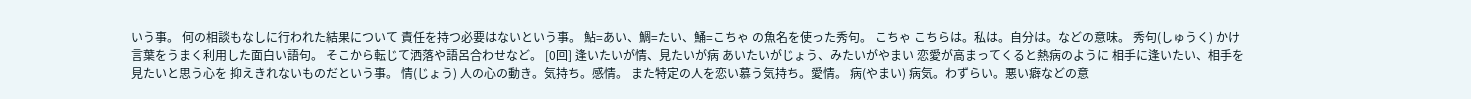いう事。 何の相談もなしに行われた結果について 責任を持つ必要はないという事。 鮎=あい、鯛=たい、鯒=こちゃ の魚名を使った秀句。 こちゃ こちらは。私は。自分は。などの意味。 秀句(しゅうく) かけ言葉をうまく利用した面白い語句。 そこから転じて洒落や語呂合わせなど。 [0回] 逢いたいが情、見たいが病 あいたいがじょう、みたいがやまい 恋愛が高まってくると熱病のように 相手に逢いたい、相手を見たいと思う心を 抑えきれないものだという事。 情(じょう) 人の心の動き。気持ち。感情。 また特定の人を恋い慕う気持ち。愛情。 病(やまい) 病気。わずらい。悪い癖などの意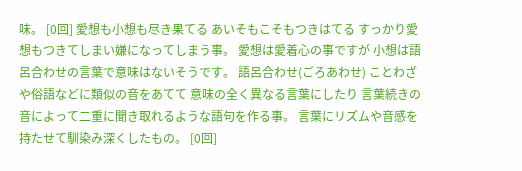味。 [0回] 愛想も小想も尽き果てる あいそもこそもつきはてる すっかり愛想もつきてしまい嫌になってしまう事。 愛想は愛着心の事ですが 小想は語呂合わせの言葉で意味はないそうです。 語呂合わせ(ごろあわせ) ことわざや俗語などに類似の音をあてて 意味の全く異なる言葉にしたり 言葉続きの音によって二重に聞き取れるような語句を作る事。 言葉にリズムや音感を持たせて馴染み深くしたもの。 [0回]